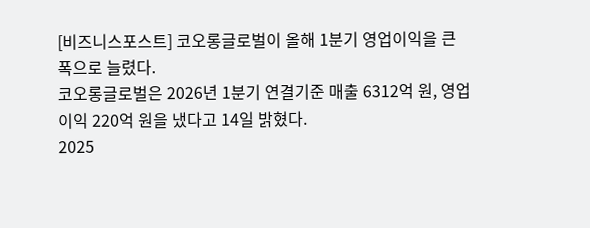[비즈니스포스트] 코오롱글로벌이 올해 1분기 영업이익을 큰 폭으로 늘렸다.
코오롱글로벌은 2026년 1분기 연결기준 매출 6312억 원, 영업이익 220억 원을 냈다고 14일 밝혔다.
2025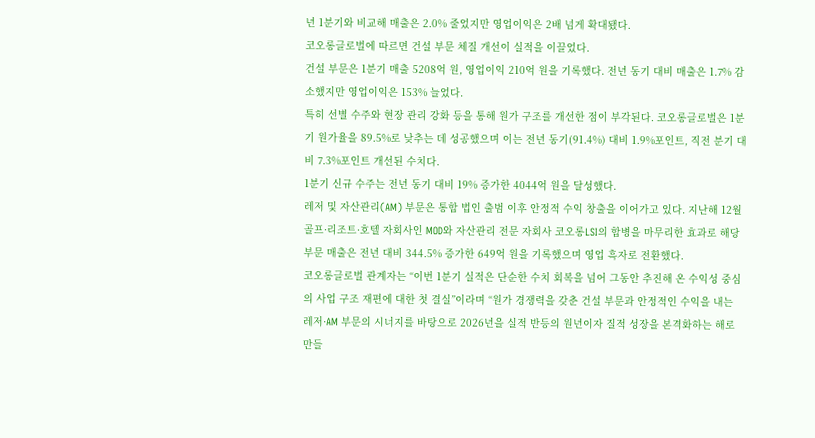년 1분기와 비교해 매출은 2.0% 줄었지만 영업이익은 2배 넘게 확대됐다.
코오롱글로벌에 따르면 건설 부문 체질 개선이 실적을 이끌었다.
건설 부문은 1분기 매출 5208억 원, 영업이익 210억 원을 기록했다. 전년 동기 대비 매출은 1.7% 감소했지만 영업이익은 153% 늘었다.
특히 선별 수주와 현장 관리 강화 등을 통해 원가 구조를 개선한 점이 부각된다. 코오롱글로벌은 1분기 원가율을 89.5%로 낮추는 데 성공했으며 이는 전년 동기(91.4%) 대비 1.9%포인트, 직전 분기 대비 7.3%포인트 개선된 수치다.
1분기 신규 수주는 전년 동기 대비 19% 증가한 4044억 원을 달성했다.
레저 및 자산관리(AM) 부문은 통합 법인 출범 이후 안정적 수익 창출을 이어가고 있다. 지난해 12월 골프·리조트·호텔 자회사인 MOD와 자산관리 전문 자회사 코오롱LSI의 합병을 마무리한 효과로 해당 부문 매출은 전년 대비 344.5% 증가한 649억 원을 기록했으며 영업 흑자로 전환했다.
코오롱글로벌 관계자는 “이번 1분기 실적은 단순한 수치 회복을 넘어 그동안 추진해 온 수익성 중심의 사업 구조 재편에 대한 첫 결실”이라며 “원가 경쟁력을 갖춘 건설 부문과 안정적인 수익을 내는 레저·AM 부문의 시너지를 바탕으로 2026년을 실적 반등의 원년이자 질적 성장을 본격화하는 해로 만들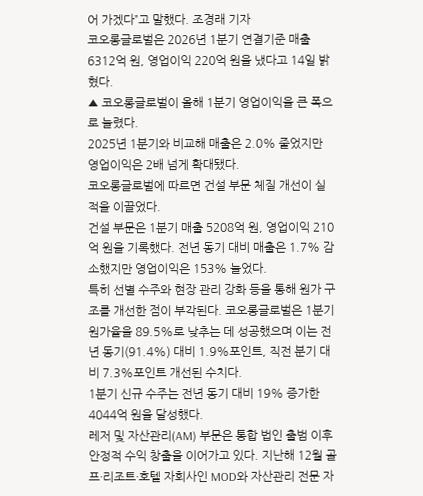어 가겠다”고 말했다. 조경래 기자
코오롱글로벌은 2026년 1분기 연결기준 매출 6312억 원, 영업이익 220억 원을 냈다고 14일 밝혔다.
▲ 코오롱글로벌이 올해 1분기 영업이익을 큰 폭으로 늘렸다.
2025년 1분기와 비교해 매출은 2.0% 줄었지만 영업이익은 2배 넘게 확대됐다.
코오롱글로벌에 따르면 건설 부문 체질 개선이 실적을 이끌었다.
건설 부문은 1분기 매출 5208억 원, 영업이익 210억 원을 기록했다. 전년 동기 대비 매출은 1.7% 감소했지만 영업이익은 153% 늘었다.
특히 선별 수주와 현장 관리 강화 등을 통해 원가 구조를 개선한 점이 부각된다. 코오롱글로벌은 1분기 원가율을 89.5%로 낮추는 데 성공했으며 이는 전년 동기(91.4%) 대비 1.9%포인트, 직전 분기 대비 7.3%포인트 개선된 수치다.
1분기 신규 수주는 전년 동기 대비 19% 증가한 4044억 원을 달성했다.
레저 및 자산관리(AM) 부문은 통합 법인 출범 이후 안정적 수익 창출을 이어가고 있다. 지난해 12월 골프·리조트·호텔 자회사인 MOD와 자산관리 전문 자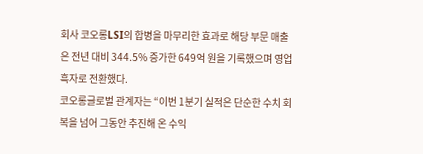회사 코오롱LSI의 합병을 마무리한 효과로 해당 부문 매출은 전년 대비 344.5% 증가한 649억 원을 기록했으며 영업 흑자로 전환했다.
코오롱글로벌 관계자는 “이번 1분기 실적은 단순한 수치 회복을 넘어 그동안 추진해 온 수익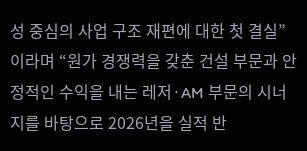성 중심의 사업 구조 재편에 대한 첫 결실”이라며 “원가 경쟁력을 갖춘 건설 부문과 안정적인 수익을 내는 레저·AM 부문의 시너지를 바탕으로 2026년을 실적 반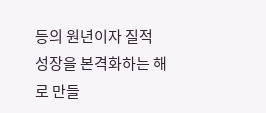등의 원년이자 질적 성장을 본격화하는 해로 만들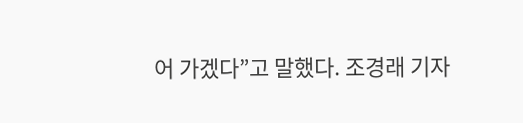어 가겠다”고 말했다. 조경래 기자